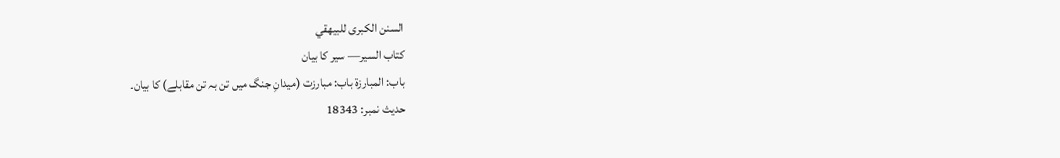السنن الكبرى للبيهقي
كتاب السير— سیر کا بیان
باب: المبارزة باب: مبارزت (میدانِ جنگ میں تن بہ تن مقابلے) کا بیان۔
حدیث نمبر: 18343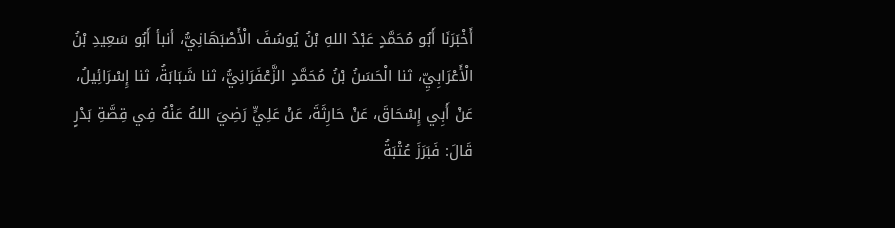أَخْبَرَنَا أَبُو مُحَمَّدٍ عَبْدُ اللهِ بْنُ يُوسُفَ الْأَصْبَهَانِيُّ، أنبأ أَبُو سَعِيدِ بْنُ الْأَعْرَابِيِّ، ثنا الْحَسَنُ بْنُ مُحَمَّدٍ الزَّعْفَرَانِيُّ، ثنا شَبَابَةُ، ثنا إِسْرَائِيلُ، عَنْ أَبِي إِسْحَاقَ، عَنْ حَارِثَةَ، عَنْ عَلِيٍّ رَضِيَ اللهُ عَنْهُ فِي قِصَّةِ بَدْرٍ قَالَ: فَبَرَزَ عُتْبَةُ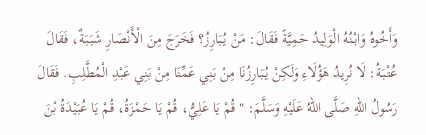وَأَخُوهُ وَابْنُهُ الْوَلِيدُ حَمِيَّةً فَقَالَ: مَنْ يُبَارِزُ؟ فَخَرَجَ مِنَ الْأَنْصَارِ شَبَبَةٌ، فَقَالَ عُتْبَةُ: لَا نُرِيدُ هَؤُلَاءِ وَلَكِنْ يُبَارِزُنَا مِنْ بَنِي عَمِّنَا مِنْ بَنِي عَبْدِ الْمُطَّلِبِ. فَقَالَ رَسُولُ اللهِ صَلَّى اللهُ عَلَيْهِ وَسَلَّمَ: " قُمْ يَا عَلِيُّ، قُمْ يَا حَمْزَةُ، قُمْ يَا عُبَيْدَةُ بْنَ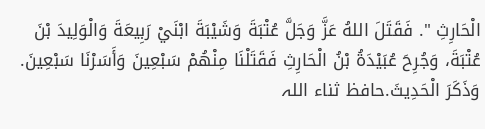الْحَارِثِ ". فَقَتَلَ اللهُ عَزَّ وَجَلَّ عُتْبَةَ وَشَيْبَةَ ابْنَيْ رَبِيعَةَ وَالْوَلِيدَ بْنَ عُتْبَةَ، وَجُرِحَ عُبَيْدَةُ بْنُ الْحَارِثِ فَقَتَلْنَا مِنْهُمْ سَبْعِينَ وَأَسَرْنَا سَبْعِينَ. وَذَكَرَ الْحَدِيثَ.حافظ ثناء اللہ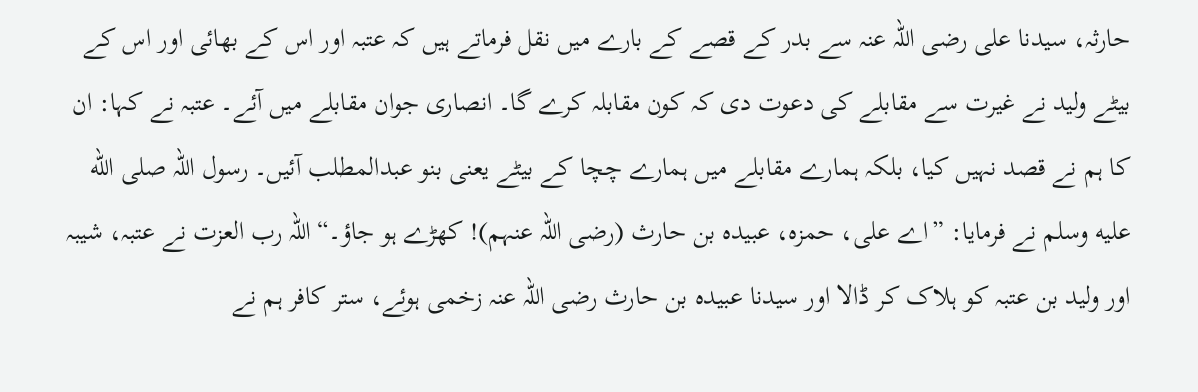حارثہ، سیدنا علی رضی اللہ عنہ سے بدر کے قصے کے بارے میں نقل فرماتے ہیں کہ عتبہ اور اس کے بھائی اور اس کے بیٹے ولید نے غیرت سے مقابلے کی دعوت دی کہ کون مقابلہ کرے گا۔ انصاری جوان مقابلے میں آئے۔ عتبہ نے کہا: ان کا ہم نے قصد نہیں کیا، بلکہ ہمارے مقابلے میں ہمارے چچا کے بیٹے یعنی بنو عبدالمطلب آئیں۔ رسول اللہ صلى الله عليه وسلم نے فرمایا: ”اے علی، حمزہ، عبیدہ بن حارث (رضی اللہ عنہم)! کھڑے ہو جاؤ۔“ اللہ رب العزت نے عتبہ، شیبہ اور ولید بن عتبہ کو ہلاک کر ڈالا اور سیدنا عبیدہ بن حارث رضی اللہ عنہ زخمی ہوئے، ستر کافر ہم نے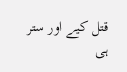قتل کیے اور ستر ہی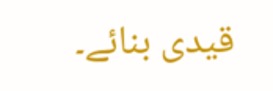قیدی بنائے۔